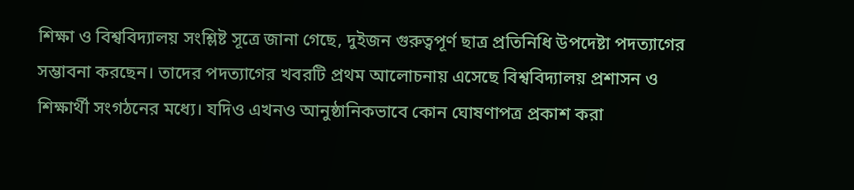শিক্ষা ও বিশ্ববিদ্যালয় সংশ্লিষ্ট সূত্রে জানা গেছে, দুইজন গুরুত্বপূর্ণ ছাত্র প্রতিনিধি উপদেষ্টা পদত্যাগের সম্ভাবনা করছেন। তাদের পদত্যাগের খবরটি প্রথম আলোচনায় এসেছে বিশ্ববিদ্যালয় প্রশাসন ও শিক্ষার্থী সংগঠনের মধ্যে। যদিও এখনও আনুষ্ঠানিকভাবে কোন ঘোষণাপত্র প্রকাশ করা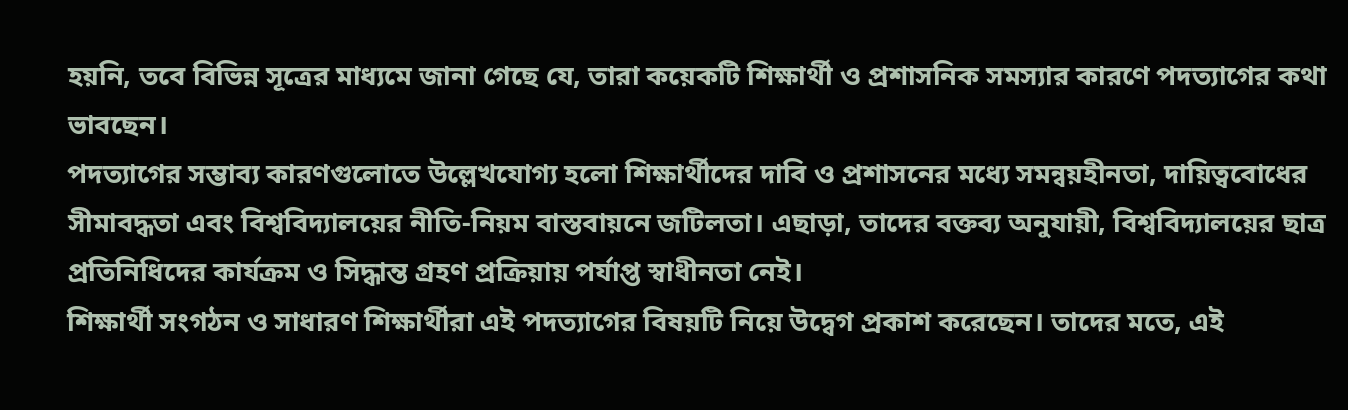হয়নি, তবে বিভিন্ন সূত্রের মাধ্যমে জানা গেছে যে, তারা কয়েকটি শিক্ষার্থী ও প্রশাসনিক সমস্যার কারণে পদত্যাগের কথা ভাবছেন।
পদত্যাগের সম্ভাব্য কারণগুলোতে উল্লেখযোগ্য হলো শিক্ষার্থীদের দাবি ও প্রশাসনের মধ্যে সমন্বয়হীনতা, দায়িত্ববোধের সীমাবদ্ধতা এবং বিশ্ববিদ্যালয়ের নীতি-নিয়ম বাস্তবায়নে জটিলতা। এছাড়া, তাদের বক্তব্য অনুযায়ী, বিশ্ববিদ্যালয়ের ছাত্র প্রতিনিধিদের কার্যক্রম ও সিদ্ধান্ত গ্রহণ প্রক্রিয়ায় পর্যাপ্ত স্বাধীনতা নেই।
শিক্ষার্থী সংগঠন ও সাধারণ শিক্ষার্থীরা এই পদত্যাগের বিষয়টি নিয়ে উদ্বেগ প্রকাশ করেছেন। তাদের মতে, এই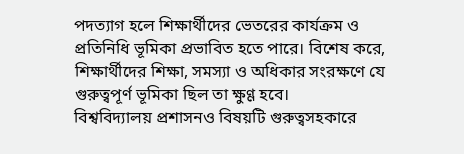পদত্যাগ হলে শিক্ষার্থীদের ভেতরের কার্যক্রম ও প্রতিনিধি ভূমিকা প্রভাবিত হতে পারে। বিশেষ করে, শিক্ষার্থীদের শিক্ষা, সমস্যা ও অধিকার সংরক্ষণে যে গুরুত্বপূর্ণ ভূমিকা ছিল তা ক্ষুণ্ণ হবে।
বিশ্ববিদ্যালয় প্রশাসনও বিষয়টি গুরুত্বসহকারে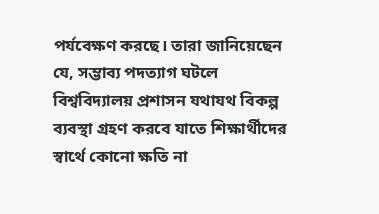পর্যবেক্ষণ করছে। তারা জানিয়েছেন যে, সম্ভাব্য পদত্যাগ ঘটলে বিশ্ববিদ্যালয় প্রশাসন যথাযথ বিকল্প ব্যবস্থা গ্রহণ করবে যাতে শিক্ষার্থীদের স্বার্থে কোনো ক্ষতি না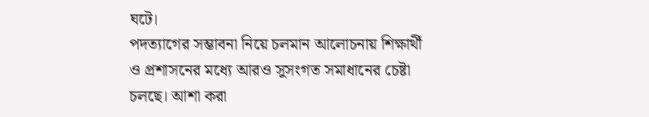ঘটে।
পদত্যাগের সম্ভাবনা নিয়ে চলমান আলোচনায় শিক্ষার্থী ও প্রশাসনের মধ্যে আরও সুসংগত সমাধানের চেষ্টা চলছে। আশা করা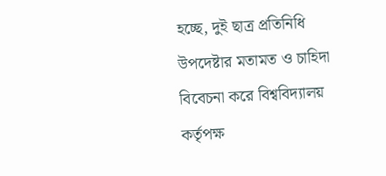হচ্ছে, দুই ছাত্র প্রতিনিধি উপদেষ্টার মতামত ও চাহিদা বিবেচনা করে বিশ্ববিদ্যালয় কর্তৃপক্ষ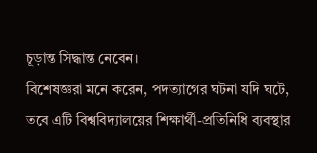চূড়ান্ত সিদ্ধান্ত নেবেন।
বিশেষজ্ঞরা মনে করেন, পদত্যাগের ঘটনা যদি ঘটে, তবে এটি বিশ্ববিদ্যালয়ের শিক্ষার্থী-প্রতিনিধি ব্যবস্থার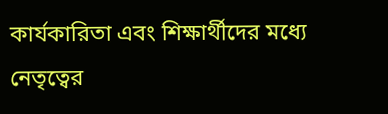কার্যকারিতা এবং শিক্ষার্থীদের মধ্যে নেতৃত্বের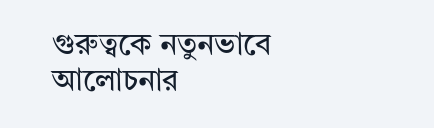গুরুত্বকে নতুনভাবে আলোচনার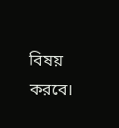বিষয় করবে।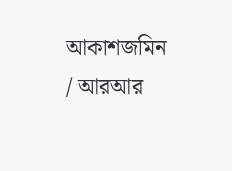আকাশজমিন / আরআর